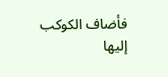فأضاف الكوكب إليها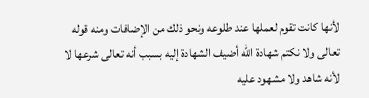لأنها كانت تقوم لعملها عند طلوعه ونحو ذلك من الإضافات ومنه قوله تعالى ولا نكتم شهادة الله أضيف الشهادة إليه بسبب أنه تعالى شرعها لا لأنه شاهد ولا مشهود عليه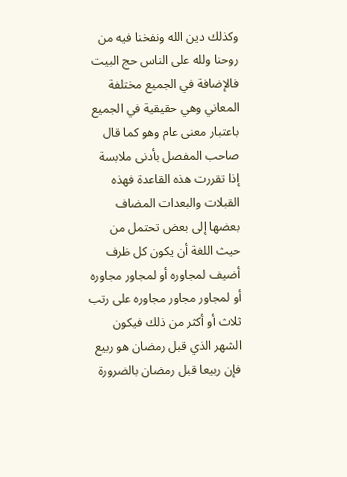وكذلك دين الله ونفخنا فيه من روحنا ولله على الناس حج البيت فالإضافة في الجميع مختلفة المعاني وهي حقيقية في الجميع باعتبار معنى عام وهو كما قال صاحب المفصل بأدنى ملابسة إذا تقررت هذه القاعدة فهذه القبلات والبعدات المضاف بعضها إلى بعض تحتمل من حيث اللغة أن يكون كل ظرف أضيف لمجاوره أو لمجاور مجاوره أو لمجاور مجاور مجاوره على رتب ثلاث أو أكثر من ذلك فيكون الشهر الذي قبل رمضان هو ربيع فإن ربيعا قبل رمضان بالضرورة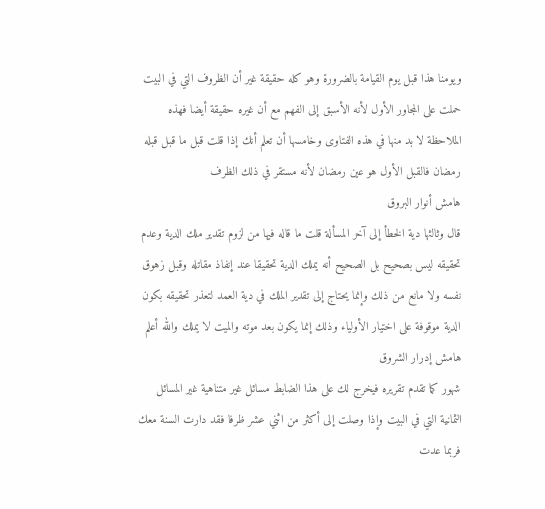ويومنا هذا قبل يوم القيامة بالضرورة وهو كله حقيقة غير أن الظروف التي في البيت حملت على المجاور الأول لأنه الأسبق إلى الفهم مع أن غيره حقيقة أيضا فهذه الملاحظة لا بد منها في هذه الفتاوى وخامسها أن تعلم أنك إذا قلت قبل ما قبل قبله رمضان فالقبل الأول هو عين رمضان لأنه مستقر في ذلك الظرف
هامش أنوار البروق
قال وثالثها دية الخطأ إلى آخر المسألة قلت ما قاله فيها من لزوم تقدير ملك الدية وعدم تحقيقه ليس بصحيح بل الصحيح أنه يملك الدية تحقيقا عند إنفاذ مقاتله وقبل زهوق نفسه ولا مانع من ذلك وإنما يحتاج إلى تقدير الملك في دية العمد لتعذر تحقيقه بكون الدية موقوفة على اختيار الأولياء وذلك إنما يكون بعد موته والميت لا يملك والله أعلم
هامش إدرار الشروق
شهور كما تقدم تقريره فيخرج لك على هذا الضابط مسائل غير متناهية غير المسائل الثمانية التي في البيت وإذا وصلت إلى أكثر من اثني عشر ظرفا فقد دارت السنة معك فربما عدت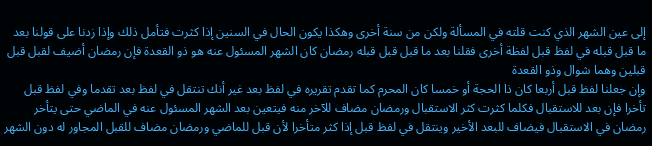إلى عين الشهر الذي كنت قلته في المسألة ولكن من سنة أخرى وهكذا يكون الحال في السنين إذا كثرت فتأمل ذلك وإذا زدنا على قولنا بعد ما قبل قبله في لفظ قبل لفظة أخرى فقلنا بعد ما قبل قبل قبله رمضان كان الشهر المسئول عنه هو ذو القعدة فإن رمضان أضيف لقبل قبل قبلين وهما شوال وذو القعدة
وإن جعلنا لفظ قبل أربعا كان ذا الحجة أو خمسا كان المحرم كما تقدم تقريره في لفظ بعد غير أنك تنتقل في لفظ بعد تقدما وفي لفظ قبل تأخرا فإن بعد للاستقبال فكلما كثرت كثر الاستقبال ورمضان مضاف للآخر منه فيتعين بعد الشهر المسئول عنه في الماضي حتى يتأخر رمضان في الاستقبال فيضاف للبعد الأخير وينتقل في لفظ قبل إذا كثر متأخرا لأن قبل للماضي ورمضان مضاف للقبل المجاور له دون الشهر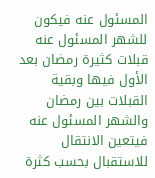المسئول عنه فيكون للشهر المسئول عنه قبلات كثيرة رمضان بعد الأول فيها وبقية القبلات بين رمضان والشهر المسئول عنه فيتعين الانتقال للاستقبال بحسب كثرة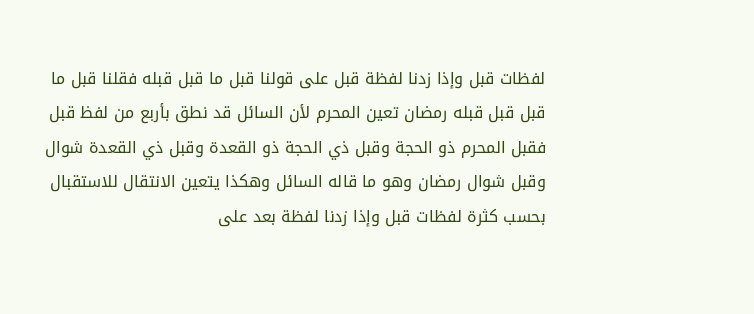لفظات قبل وإذا زدنا لفظة قبل على قولنا قبل ما قبل قبله فقلنا قبل ما قبل قبل قبله رمضان تعين المحرم لأن السائل قد نطق بأربع من لفظ قبل فقبل المحرم ذو الحجة وقبل ذي الحجة ذو القعدة وقبل ذي القعدة شوال وقبل شوال رمضان وهو ما قاله السائل وهكذا يتعين الانتقال للاستقبال بحسب كثرة لفظات قبل وإذا زدنا لفظة بعد على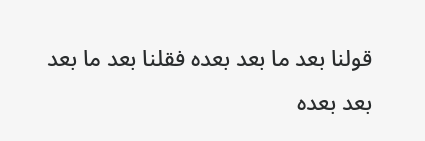قولنا بعد ما بعد بعده فقلنا بعد ما بعد بعد بعده